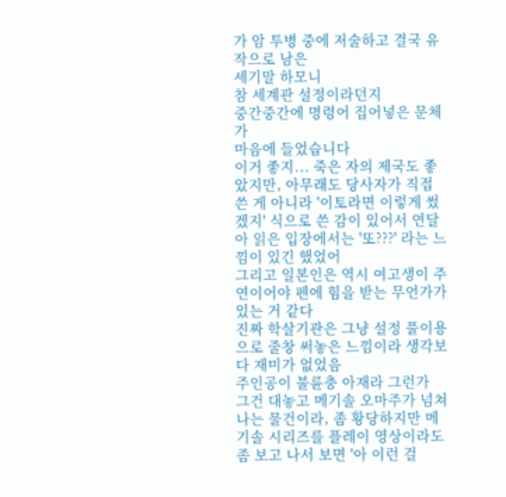가 암 투병 중에 저술하고 결국 유작으로 남은
세기말 하모니
참 세계관 설정이라던지
중간중간에 명령어 집어넣은 문체가
마음에 들었습니다
이거 좋지... 죽은 자의 제국도 좋았지만, 아무래도 당사자가 직접 쓴 게 아니라 '이토라면 이렇게 썼겠지' 식으로 쓴 감이 있어서 연달아 읽은 입장에서는 '또???' 라는 느낌이 있긴 했었어
그리고 일본인은 역시 여고생이 주연이어야 펜에 힘을 받는 무언가가 있는 거 같다
진짜 학살기관은 그냥 설정 풀이용으로 줄창 써놓은 느낌이라 생각보다 재미가 없었음
주인공이 불륜충 아재라 그런가
그건 대놓고 메기솔 오마주가 넘쳐나는 물건이라, 좀 황당하지만 메기솔 시리즈를 플레이 영상이라도 좀 보고 나서 보면 '아 이런 걸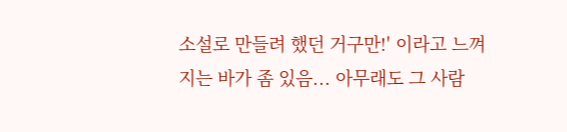소설로 만들려 했던 거구만!' 이라고 느껴지는 바가 좀 있음... 아무래도 그 사람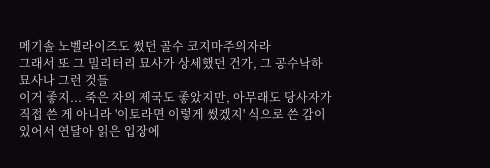메기솔 노벨라이즈도 썼던 골수 코지마주의자라
그래서 또 그 밀리터리 묘사가 상세했던 건가, 그 공수낙하 묘사나 그런 것들
이거 좋지... 죽은 자의 제국도 좋았지만, 아무래도 당사자가 직접 쓴 게 아니라 '이토라면 이렇게 썼겠지' 식으로 쓴 감이 있어서 연달아 읽은 입장에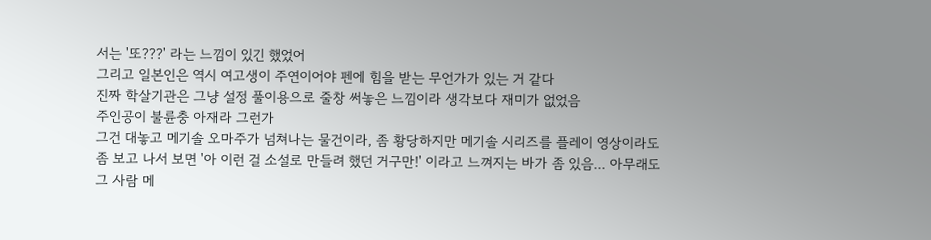서는 '또???' 라는 느낌이 있긴 했었어
그리고 일본인은 역시 여고생이 주연이어야 펜에 힘을 받는 무언가가 있는 거 같다
진짜 학살기관은 그냥 설정 풀이용으로 줄창 써놓은 느낌이라 생각보다 재미가 없었음
주인공이 불륜충 아재라 그런가
그건 대놓고 메기솔 오마주가 넘쳐나는 물건이라, 좀 황당하지만 메기솔 시리즈를 플레이 영상이라도 좀 보고 나서 보면 '아 이런 걸 소설로 만들려 했던 거구만!' 이라고 느껴지는 바가 좀 있음... 아무래도 그 사람 메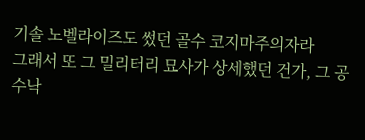기솔 노벨라이즈도 썼던 골수 코지마주의자라
그래서 또 그 밀리터리 묘사가 상세했던 건가, 그 공수낙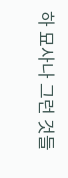하 묘사나 그런 것들